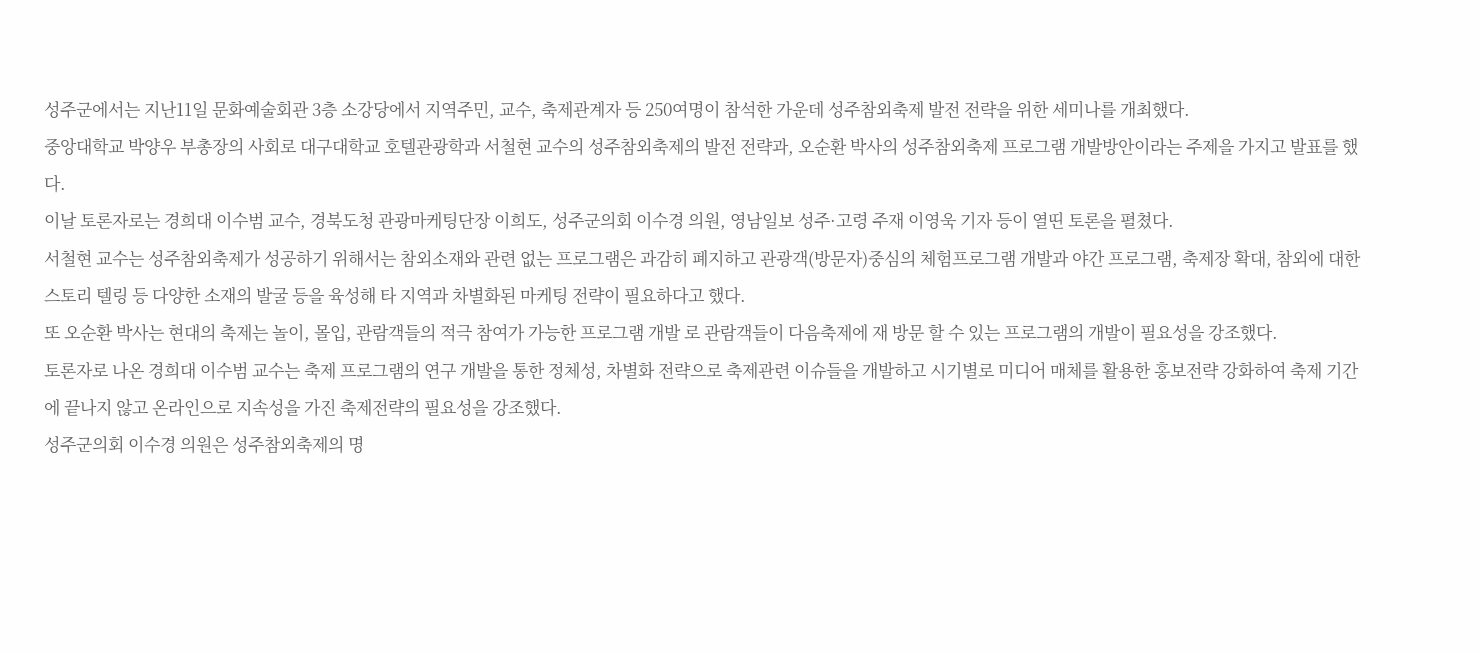성주군에서는 지난11일 문화예술회관 3층 소강당에서 지역주민, 교수, 축제관계자 등 250여명이 참석한 가운데 성주참외축제 발전 전략을 위한 세미나를 개최했다.
중앙대학교 박양우 부총장의 사회로 대구대학교 호텔관광학과 서철현 교수의 성주참외축제의 발전 전략과, 오순환 박사의 성주참외축제 프로그램 개발방안이라는 주제을 가지고 발표를 했다.
이날 토론자로는 경희대 이수범 교수, 경북도청 관광마케팅단장 이희도, 성주군의회 이수경 의원, 영남일보 성주·고령 주재 이영욱 기자 등이 열띤 토론을 펼쳤다.
서철현 교수는 성주참외축제가 성공하기 위해서는 참외소재와 관련 없는 프로그램은 과감히 폐지하고 관광객(방문자)중심의 체험프로그램 개발과 야간 프로그램, 축제장 확대, 참외에 대한 스토리 텔링 등 다양한 소재의 발굴 등을 육성해 타 지역과 차별화된 마케팅 전략이 필요하다고 했다.
또 오순환 박사는 현대의 축제는 놀이, 몰입, 관람객들의 적극 참여가 가능한 프로그램 개발 로 관람객들이 다음축제에 재 방문 할 수 있는 프로그램의 개발이 필요성을 강조했다.
토론자로 나온 경희대 이수범 교수는 축제 프로그램의 연구 개발을 통한 정체성, 차별화 전략으로 축제관련 이슈들을 개발하고 시기별로 미디어 매체를 활용한 홍보전략 강화하여 축제 기간에 끝나지 않고 온라인으로 지속성을 가진 축제전략의 필요성을 강조했다.
성주군의회 이수경 의원은 성주참외축제의 명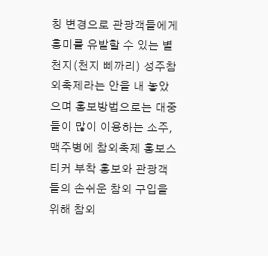칭 변경으로 관광객들에게 흥미를 유발할 수 있는 별천지(천지 삐까리) 성주참외축제라는 안을 내 놓았으며 홍보방법으로는 대중들이 많이 이용하는 소주, 맥주병에 참외축제 홍보스티커 부착 홍보와 관광객들의 손쉬운 참외 구입을 위해 참외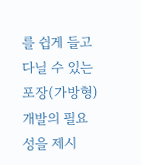를 쉽게 들고 다닐 수 있는 포장(가방형) 개발의 필요성을 제시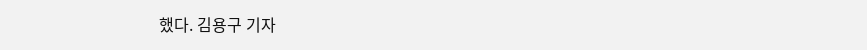했다. 김용구 기자